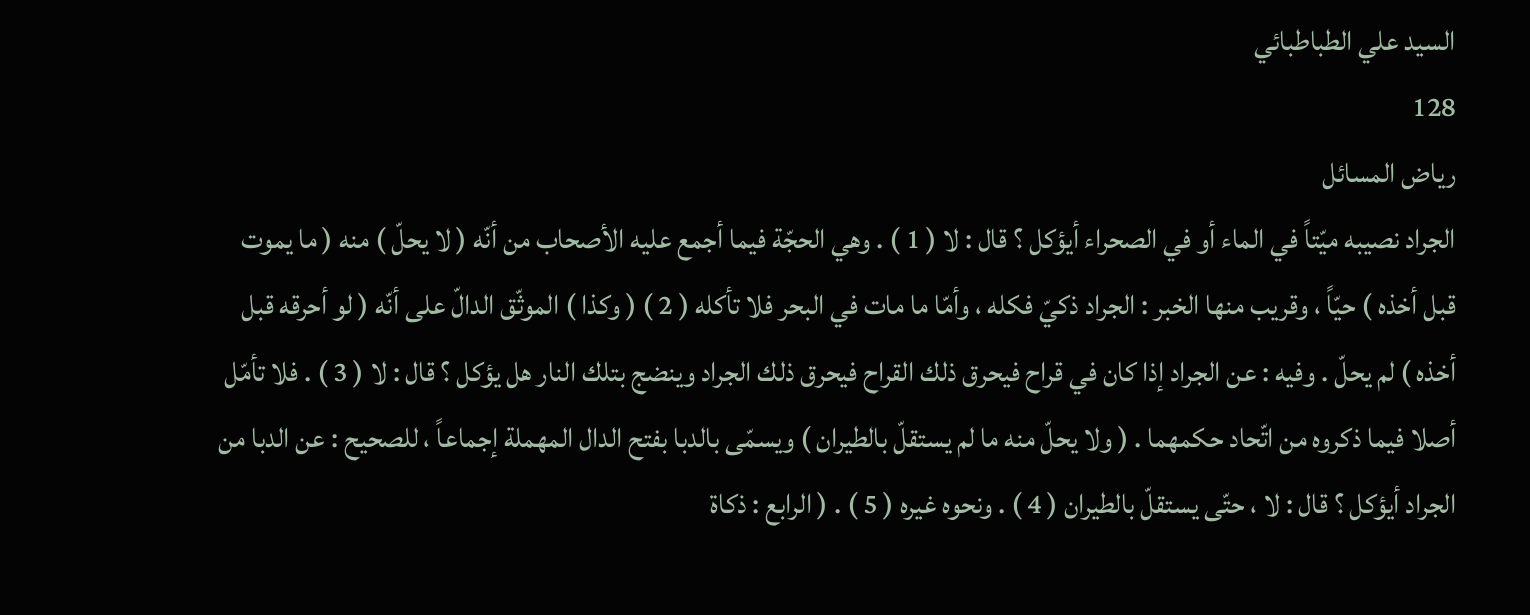السيد علي الطباطبائي
128
رياض المسائل
الجراد نصيبه ميّتاً في الماء أو في الصحراء أيؤكل ؟ قال : لا ( 1 ) . وهي الحجّة فيما أجمع عليه الأصحاب من أنّه ( لا يحلّ ) منه ( ما يموت قبل أخذه ) حيّاً ، وقريب منها الخبر : الجراد ذكيّ فكله ، وأمّا ما مات في البحر فلا تأكله ( 2 ) ( وكذا ) الموثّق الدالّ على أنّه ( لو أحرقه قبل أخذه ) لم يحلّ . وفيه : عن الجراد إذا كان في قراح فيحرق ذلك القراح فيحرق ذلك الجراد وينضج بتلك النار هل يؤكل ؟ قال : لا ( 3 ) . فلا تأمّل أصلا فيما ذكروه من اتّحاد حكمهما . ( ولا يحلّ منه ما لم يستقلّ بالطيران ) ويسمّى بالدبا بفتح الدال المهملة إجماعاً ، للصحيح : عن الدبا من الجراد أيؤكل ؟ قال : لا ، حتّى يستقلّ بالطيران ( 4 ) . ونحوه غيره ( 5 ) . ( الرابع : ذكاة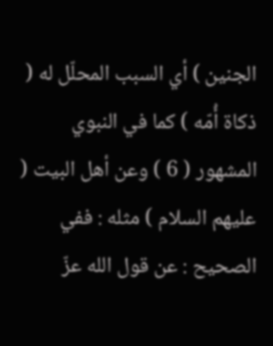الجنين ) أي السبب المحلّل له ( ذكاة أُمّه ) كما في النبوي المشهور ( 6 ) وعن أهل البيت ( عليهم السلام ) مثله : ففي الصحيح : عن قول الله عزّ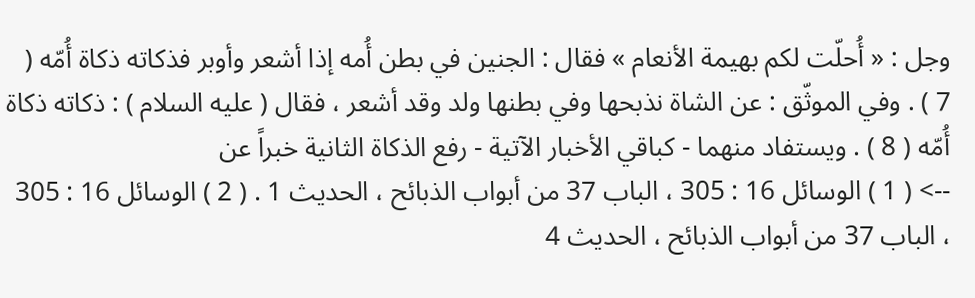وجل : « أُحلّت لكم بهيمة الأنعام » فقال : الجنين في بطن أُمه إذا أشعر وأوبر فذكاته ذكاة أُمّه ( 7 ) . وفي الموثّق : عن الشاة نذبحها وفي بطنها ولد وقد أشعر ، فقال ( عليه السلام ) : ذكاته ذكاة أُمّه ( 8 ) . ويستفاد منهما - كباقي الأخبار الآتية - رفع الذكاة الثانية خبراً عن
--> ( 1 ) الوسائل 16 : 305 ، الباب 37 من أبواب الذبائح ، الحديث 1 . ( 2 ) الوسائل 16 : 305 ، الباب 37 من أبواب الذبائح ، الحديث 4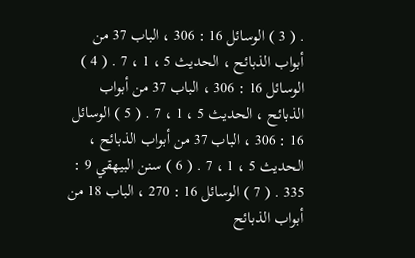. ( 3 ) الوسائل 16 : 306 ، الباب 37 من أبواب الذبائح ، الحديث 5 ، 1 ، 7 . ( 4 ) الوسائل 16 : 306 ، الباب 37 من أبواب الذبائح ، الحديث 5 ، 1 ، 7 . ( 5 ) الوسائل 16 : 306 ، الباب 37 من أبواب الذبائح ، الحديث 5 ، 1 ، 7 . ( 6 ) سنن البيهقي 9 : 335 . ( 7 ) الوسائل 16 : 270 ، الباب 18 من أبواب الذبائح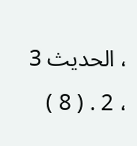، الحديث 3 ، 2 . ( 8 )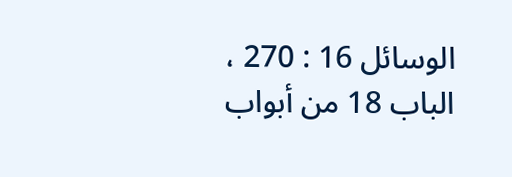الوسائل 16 : 270 ، الباب 18 من أبواب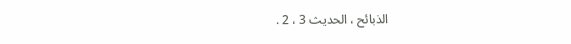الذبائح ، الحديث 3 ، 2 .